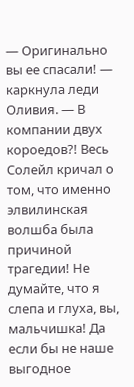— Оригинально вы ее спасали! — каркнула леди Оливия. — В компании двух короедов?! Весь Солейл кричал о том, что именно элвилинская волшба была причиной трагедии! Не думайте, что я слепа и глуха, вы, мальчишка! Да если бы не наше выгодное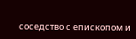соседство с епископом и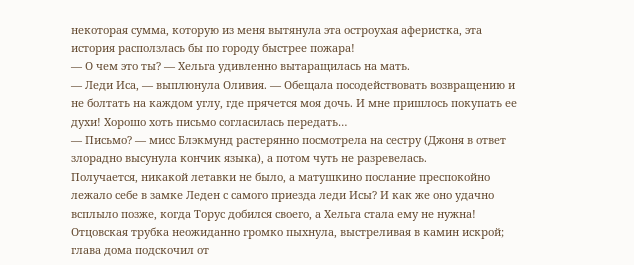некоторая сумма, которую из меня вытянула эта остроухая аферистка, эта история расползлась бы по городу быстрее пожара!
— О чем это ты? — Хельга удивленно вытаращилась на мать.
— Леди Иса, — выплюнула Оливия. — Обещала посодействовать возвращению и не болтать на каждом углу, где прячется моя дочь. И мне пришлось покупать ее духи! Хорошо хоть письмо согласилась передать…
— Письмо? — мисс Блэкмунд растерянно посмотрела на сестру (Джоня в ответ злорадно высунула кончик языка), а потом чуть не разревелась.
Получается, никакой летавки не было, а матушкино послание преспокойно лежало себе в замке Леден с самого приезда леди Исы? И как же оно удачно всплыло позже, когда Торус добился своего, а Хельга стала ему не нужна!
Отцовская трубка неожиданно громко пыхнула, выстреливая в камин искрой; глава дома подскочил от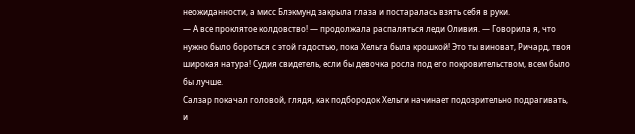неожиданности, а мисс Блэкмунд закрыла глаза и постаралась взять себя в руки.
— А все проклятое колдовство! — продолжала распаляться леди Оливия. — Говорила я, что нужно было бороться с этой гадостью, пока Хельга была крошкой! Это ты виноват, Ричард, твоя широкая натура! Судия свидетель, если бы девочка росла под его покровительством, всем было бы лучше.
Салзар покачал головой, глядя, как подбородок Хельги начинает подозрительно подрагивать, и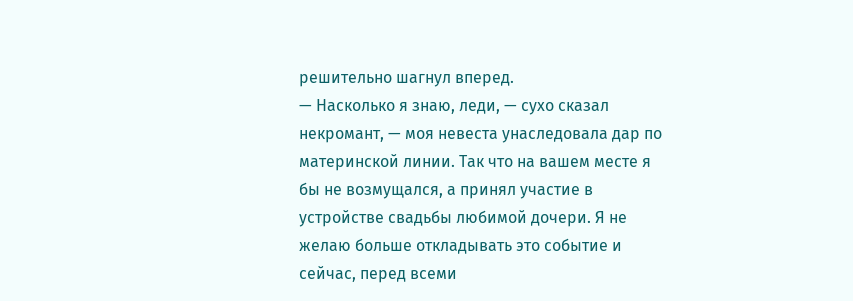решительно шагнул вперед.
— Насколько я знаю, леди, — сухо сказал некромант, — моя невеста унаследовала дар по материнской линии. Так что на вашем месте я бы не возмущался, а принял участие в устройстве свадьбы любимой дочери. Я не желаю больше откладывать это событие и сейчас, перед всеми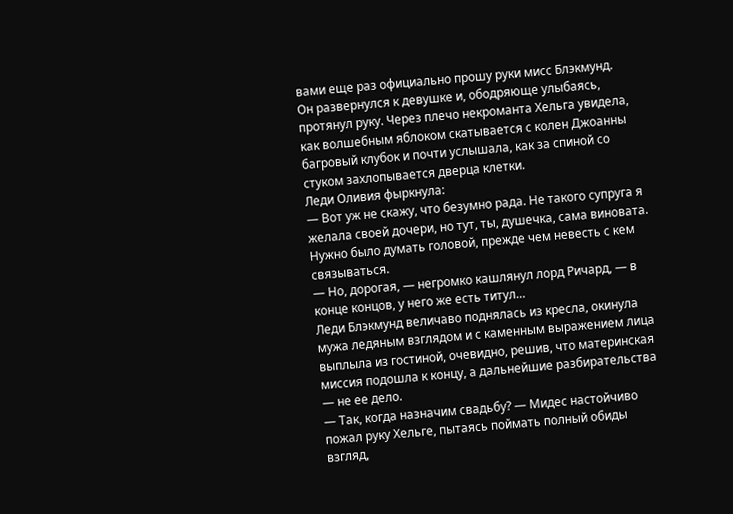вами еще раз официально прошу руки мисс Блэкмунд.
Он развернулся к девушке и, ободряюще улыбаясь, протянул руку. Через плечо некроманта Хельга увидела, как волшебным яблоком скатывается с колен Джоанны багровый клубок и почти услышала, как за спиной со стуком захлопывается дверца клетки.
Леди Оливия фыркнула:
— Вот уж не скажу, что безумно рада. Не такого супруга я желала своей дочери, но тут, ты, душечка, сама виновата. Нужно было думать головой, прежде чем невесть с кем связываться.
— Но, дорогая, — негромко кашлянул лорд Ричард, — в конце концов, у него же есть титул…
Леди Блэкмунд величаво поднялась из кресла, окинула мужа ледяным взглядом и с каменным выражением лица выплыла из гостиной, очевидно, решив, что материнская миссия подошла к концу, а дальнейшие разбирательства — не ее дело.
— Так, когда назначим свадьбу? — Мидес настойчиво пожал руку Хельге, пытаясь поймать полный обиды взгляд,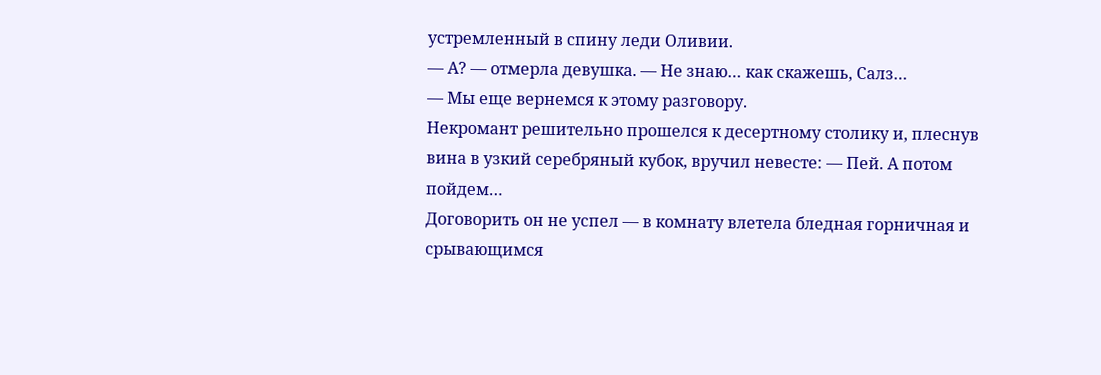устремленный в спину леди Оливии.
— А? — отмерла девушка. — Не знаю… как скажешь, Салз…
— Мы еще вернемся к этому разговору.
Некромант решительно прошелся к десертному столику и, плеснув вина в узкий серебряный кубок, вручил невесте: — Пей. А потом пойдем…
Договорить он не успел — в комнату влетела бледная горничная и срывающимся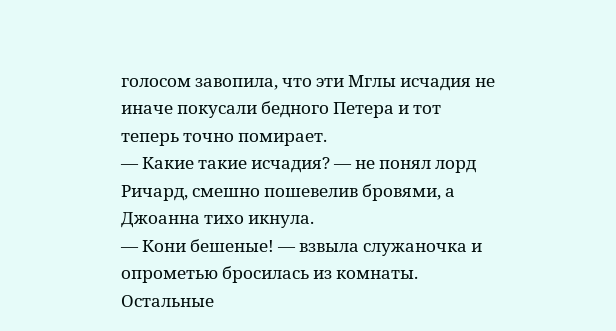голосом завопила, что эти Мглы исчадия не иначе покусали бедного Петера и тот теперь точно помирает.
— Какие такие исчадия? — не понял лорд Ричард, смешно пошевелив бровями, а Джоанна тихо икнула.
— Кони бешеные! — взвыла служаночка и опрометью бросилась из комнаты.
Остальные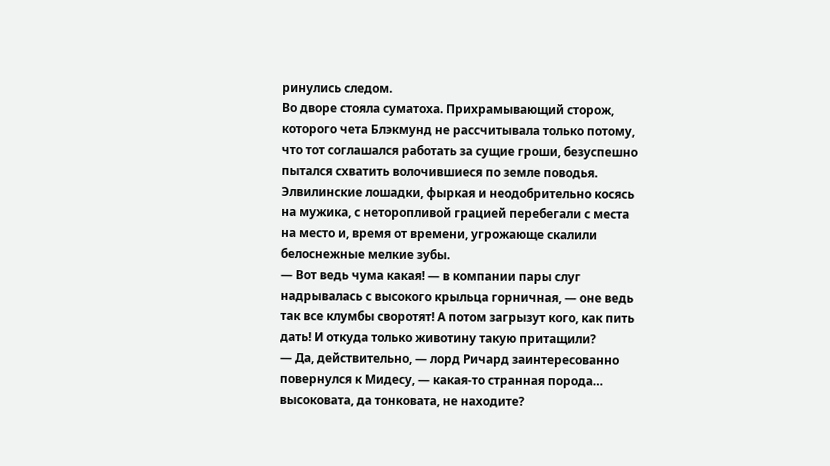ринулись следом.
Во дворе стояла суматоха. Прихрамывающий сторож, которого чета Блэкмунд не рассчитывала только потому, что тот соглашался работать за сущие гроши, безуспешно пытался схватить волочившиеся по земле поводья.
Элвилинские лошадки, фыркая и неодобрительно косясь на мужика, с неторопливой грацией перебегали с места на место и, время от времени, угрожающе скалили белоснежные мелкие зубы.
— Вот ведь чума какая! — в компании пары слуг надрывалась с высокого крыльца горничная, — оне ведь так все клумбы своротят! А потом загрызут кого, как пить дать! И откуда только животину такую притащили?
— Да, действительно, — лорд Ричард заинтересованно повернулся к Мидесу, — какая-то странная порода… высоковата, да тонковата, не находите?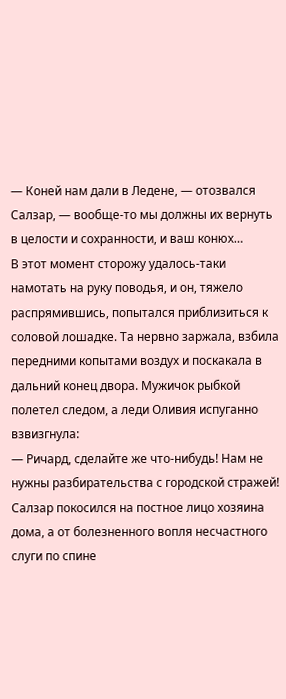— Коней нам дали в Ледене, — отозвался Салзар, — вообще-то мы должны их вернуть в целости и сохранности, и ваш конюх…
В этот момент сторожу удалось-таки намотать на руку поводья, и он, тяжело распрямившись, попытался приблизиться к соловой лошадке. Та нервно заржала, взбила передними копытами воздух и поскакала в дальний конец двора. Мужичок рыбкой полетел следом, а леди Оливия испуганно взвизгнула:
— Ричард, сделайте же что-нибудь! Нам не нужны разбирательства с городской стражей!
Салзар покосился на постное лицо хозяина дома, а от болезненного вопля несчастного слуги по спине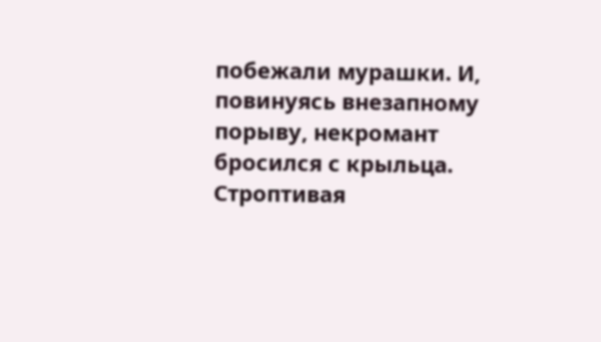побежали мурашки. И, повинуясь внезапному порыву, некромант бросился с крыльца. Строптивая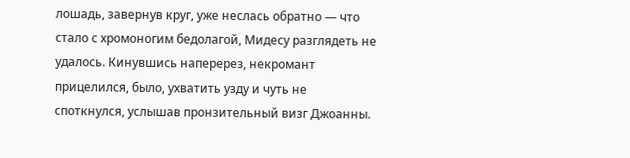лошадь, завернув круг, уже неслась обратно — что стало с хромоногим бедолагой, Мидесу разглядеть не удалось. Кинувшись наперерез, некромант прицелился, было, ухватить узду и чуть не споткнулся, услышав пронзительный визг Джоанны.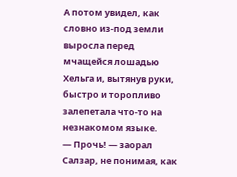А потом увидел, как словно из-под земли выросла перед мчащейся лошадью Хельга и, вытянув руки, быстро и торопливо залепетала что-то на незнакомом языке.
— Прочь! — заорал Салзар, не понимая, как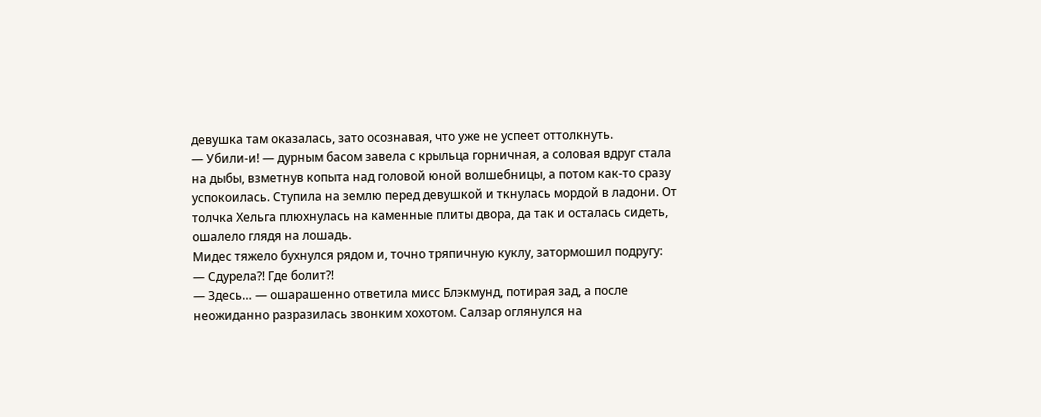девушка там оказалась, зато осознавая, что уже не успеет оттолкнуть.
— Убили-и! — дурным басом завела с крыльца горничная, а соловая вдруг стала на дыбы, взметнув копыта над головой юной волшебницы, а потом как-то сразу успокоилась. Ступила на землю перед девушкой и ткнулась мордой в ладони. От толчка Хельга плюхнулась на каменные плиты двора, да так и осталась сидеть, ошалело глядя на лошадь.
Мидес тяжело бухнулся рядом и, точно тряпичную куклу, затормошил подругу:
— Сдурела?! Где болит?!
— Здесь… — ошарашенно ответила мисс Блэкмунд, потирая зад, а после неожиданно разразилась звонким хохотом. Салзар оглянулся на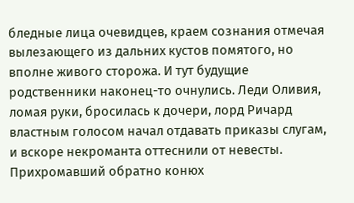бледные лица очевидцев, краем сознания отмечая вылезающего из дальних кустов помятого, но вполне живого сторожа. И тут будущие родственники наконец-то очнулись. Леди Оливия, ломая руки, бросилась к дочери, лорд Ричард властным голосом начал отдавать приказы слугам, и вскоре некроманта оттеснили от невесты.
Прихромавший обратно конюх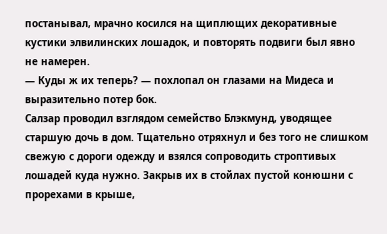постанывал, мрачно косился на щиплющих декоративные кустики элвилинских лошадок, и повторять подвиги был явно не намерен.
— Куды ж их теперь? — похлопал он глазами на Мидеса и выразительно потер бок.
Салзар проводил взглядом семейство Блэкмунд, уводящее старшую дочь в дом. Тщательно отряхнул и без того не слишком свежую с дороги одежду и взялся сопроводить строптивых лошадей куда нужно. Закрыв их в стойлах пустой конюшни с прорехами в крыше,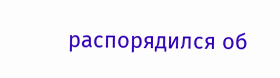распорядился об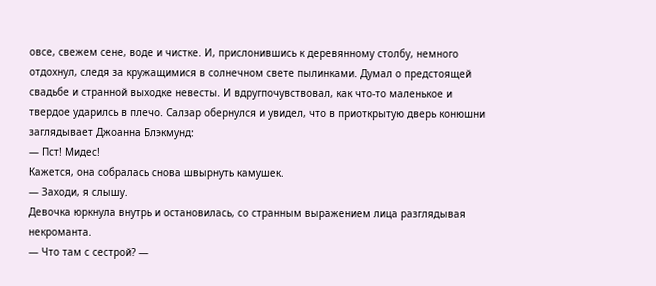овсе, свежем сене, воде и чистке. И, прислонившись к деревянному столбу, немного отдохнул, следя за кружащимися в солнечном свете пылинками. Думал о предстоящей свадьбе и странной выходке невесты. И вдругпочувствовал, как что-то маленькое и твердое ударилсь в плечо. Салзар обернулся и увидел, что в приоткрытую дверь конюшни заглядывает Джоанна Блэкмунд:
— Пст! Мидес!
Кажется, она собралась снова швырнуть камушек.
— Заходи, я слышу.
Девочка юркнула внутрь и остановилась, со странным выражением лица разглядывая некроманта.
— Что там с сестрой? —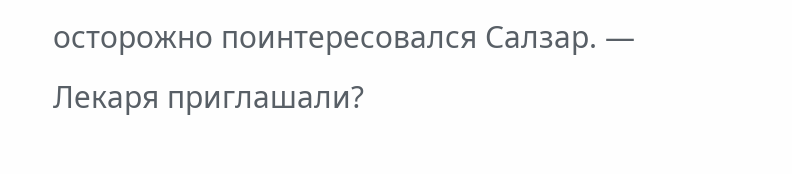осторожно поинтересовался Салзар. — Лекаря приглашали?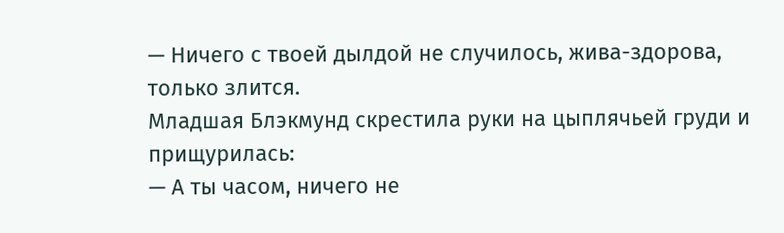— Ничего с твоей дылдой не случилось, жива-здорова, только злится.
Младшая Блэкмунд скрестила руки на цыплячьей груди и прищурилась:
— А ты часом, ничего не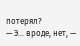потерял?
— Э… вроде, нет, —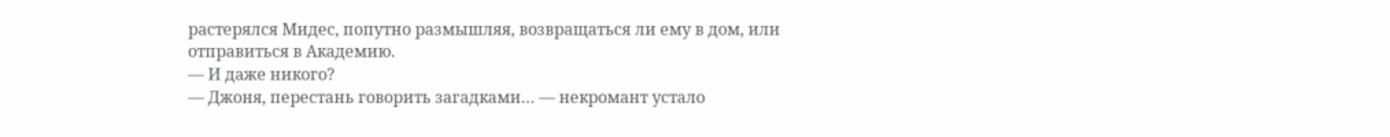растерялся Мидес, попутно размышляя, возвращаться ли ему в дом, или отправиться в Академию.
— И даже никого?
— Джоня, перестань говорить загадками… — некромант устало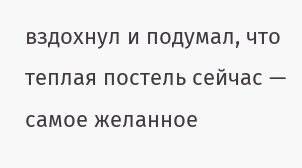вздохнул и подумал, что теплая постель сейчас — самое желанное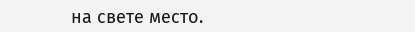на свете место.